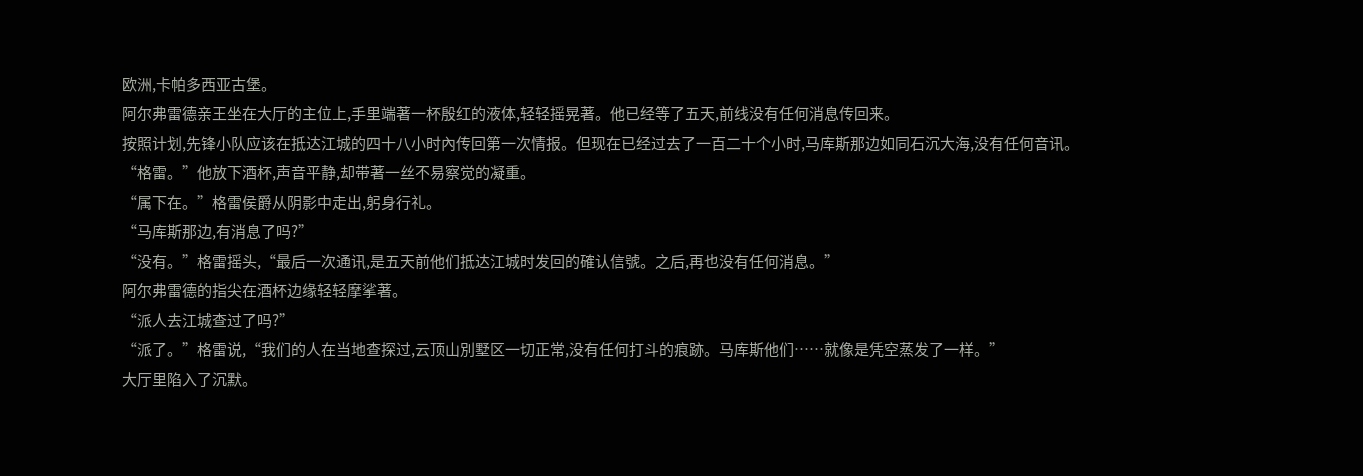欧洲,卡帕多西亚古堡。
阿尔弗雷德亲王坐在大厅的主位上,手里端著一杯殷红的液体,轻轻摇晃著。他已经等了五天,前线没有任何消息传回来。
按照计划,先锋小队应该在抵达江城的四十八小时內传回第一次情报。但现在已经过去了一百二十个小时,马库斯那边如同石沉大海,没有任何音讯。
“格雷。”他放下酒杯,声音平静,却带著一丝不易察觉的凝重。
“属下在。”格雷侯爵从阴影中走出,躬身行礼。
“马库斯那边,有消息了吗?”
“没有。”格雷摇头,“最后一次通讯,是五天前他们抵达江城时发回的確认信號。之后,再也没有任何消息。”
阿尔弗雷德的指尖在酒杯边缘轻轻摩挲著。
“派人去江城查过了吗?”
“派了。”格雷说,“我们的人在当地查探过,云顶山別墅区一切正常,没有任何打斗的痕跡。马库斯他们……就像是凭空蒸发了一样。”
大厅里陷入了沉默。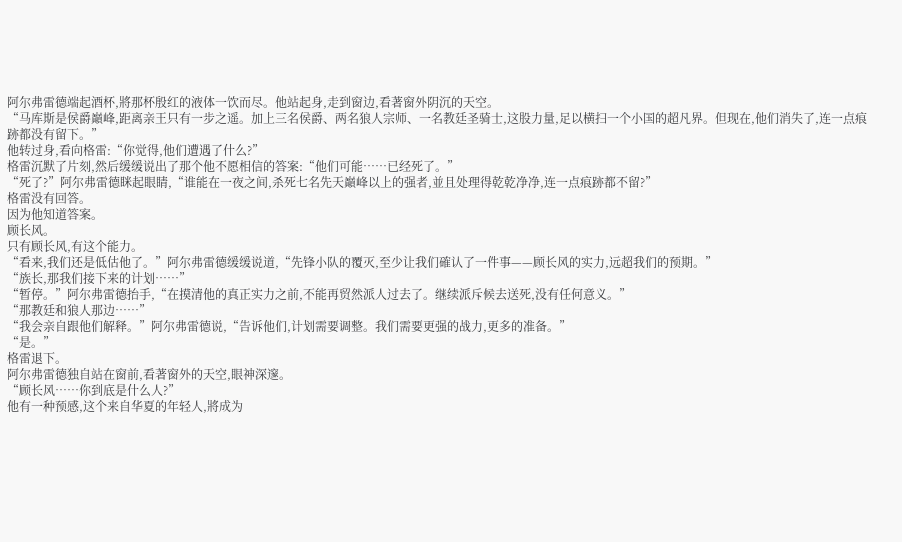阿尔弗雷德端起酒杯,將那杯殷红的液体一饮而尽。他站起身,走到窗边,看著窗外阴沉的天空。
“马库斯是侯爵巔峰,距离亲王只有一步之遥。加上三名侯爵、两名狼人宗师、一名教廷圣骑士,这股力量,足以横扫一个小国的超凡界。但现在,他们消失了,连一点痕跡都没有留下。”
他转过身,看向格雷:“你觉得,他们遭遇了什么?”
格雷沉默了片刻,然后缓缓说出了那个他不愿相信的答案:“他们可能……已经死了。”
“死了?”阿尔弗雷德眯起眼睛,“谁能在一夜之间,杀死七名先天巔峰以上的强者,並且处理得乾乾净净,连一点痕跡都不留?”
格雷没有回答。
因为他知道答案。
顾长风。
只有顾长风,有这个能力。
“看来,我们还是低估他了。”阿尔弗雷德缓缓说道,“先锋小队的覆灭,至少让我们確认了一件事——顾长风的实力,远超我们的预期。”
“族长,那我们接下来的计划……”
“暂停。”阿尔弗雷德抬手,“在摸清他的真正实力之前,不能再贸然派人过去了。继续派斥候去送死,没有任何意义。”
“那教廷和狼人那边……”
“我会亲自跟他们解释。”阿尔弗雷德说,“告诉他们,计划需要调整。我们需要更强的战力,更多的准备。”
“是。”
格雷退下。
阿尔弗雷德独自站在窗前,看著窗外的天空,眼神深邃。
“顾长风……你到底是什么人?”
他有一种预感,这个来自华夏的年轻人,將成为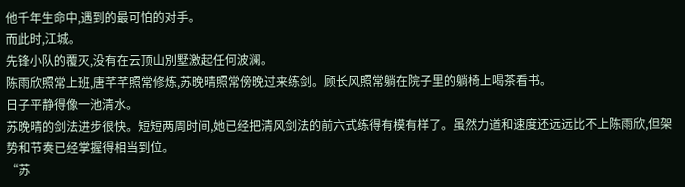他千年生命中,遇到的最可怕的对手。
而此时,江城。
先锋小队的覆灭,没有在云顶山別墅激起任何波澜。
陈雨欣照常上班,唐芊芊照常修炼,苏晚晴照常傍晚过来练剑。顾长风照常躺在院子里的躺椅上喝茶看书。
日子平静得像一池清水。
苏晚晴的剑法进步很快。短短两周时间,她已经把清风剑法的前六式练得有模有样了。虽然力道和速度还远远比不上陈雨欣,但架势和节奏已经掌握得相当到位。
“苏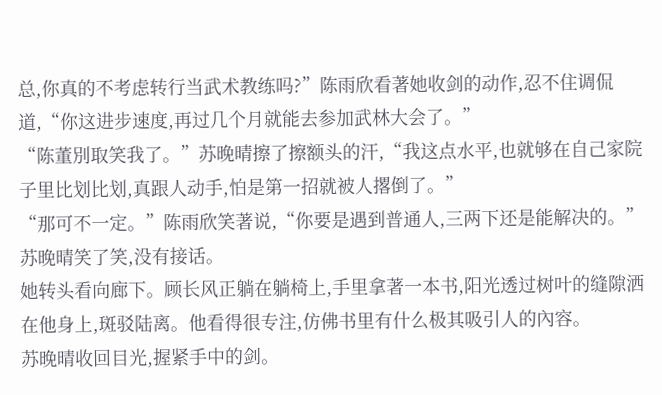总,你真的不考虑转行当武术教练吗?”陈雨欣看著她收剑的动作,忍不住调侃道,“你这进步速度,再过几个月就能去参加武林大会了。”
“陈董別取笑我了。”苏晚晴擦了擦额头的汗,“我这点水平,也就够在自己家院子里比划比划,真跟人动手,怕是第一招就被人撂倒了。”
“那可不一定。”陈雨欣笑著说,“你要是遇到普通人,三两下还是能解决的。”
苏晚晴笑了笑,没有接话。
她转头看向廊下。顾长风正躺在躺椅上,手里拿著一本书,阳光透过树叶的缝隙洒在他身上,斑驳陆离。他看得很专注,仿佛书里有什么极其吸引人的內容。
苏晚晴收回目光,握紧手中的剑。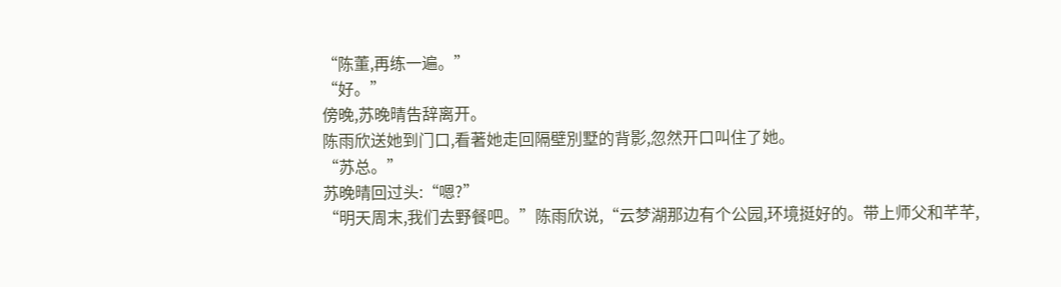“陈董,再练一遍。”
“好。”
傍晚,苏晚晴告辞离开。
陈雨欣送她到门口,看著她走回隔壁別墅的背影,忽然开口叫住了她。
“苏总。”
苏晚晴回过头:“嗯?”
“明天周末,我们去野餐吧。”陈雨欣说,“云梦湖那边有个公园,环境挺好的。带上师父和芊芊,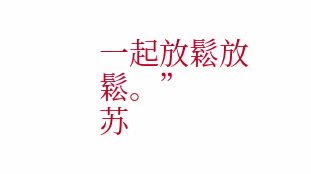一起放鬆放鬆。”
苏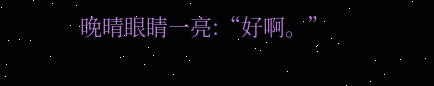晚晴眼睛一亮:“好啊。”